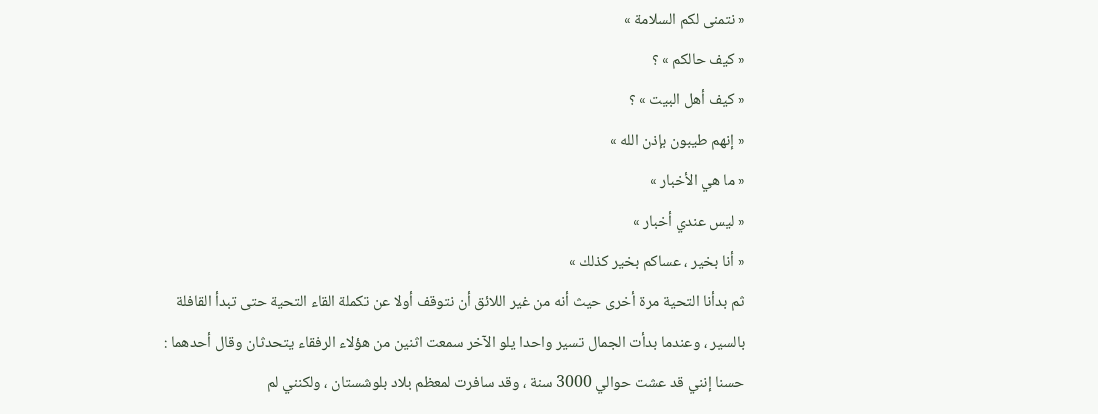« نتمنى لكم السلامة »
« كيف حالكم » ؟
« كيف أهل البيت » ؟
« إنهم طيبون بإذن الله »
« ما هي الأخبار »
« ليس عندي أخبار »
« أنا بخير ، عساكم بخير كذلك »
ثم بدأنا التحية مرة أخرى حيث أنه من غير اللائق أن نتوقف أولا عن تكملة القاء التحية حتى تبدأ القافلة بالسير ، وعندما بدأت الجمال تسير واحدا يلو الآخر سمعت اثنين من هؤلاء الرفقاء يتحدثان وقال أحدهما :
حسنا إنني قد عشت حوالي 3000 سنة ، وقد سافرت لمعظم بلاد بلوشستان ، ولكنني لم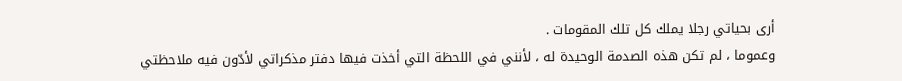أرى بحياتي رجلا يملك كل تلك المقومات .
وعموما ، لم تكن هذه الصدمة الوحيدة له ، لأنني في اللحظة التي أخذت فيها دفتر مذكراتي لأدّون فيه ملاحظتي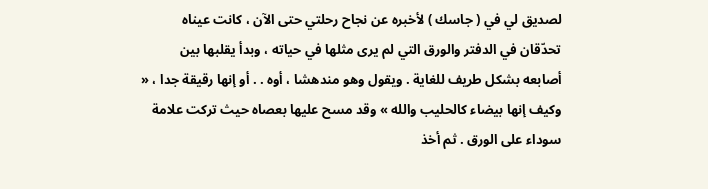لصديق لي في ( جاسك ) لأخبره عن نجاح رحلتي حتى الآن ، كانت عيناه تحدّقان في الدفتر والورق التي لم يرى مثلها في حياته ، وبدأ يقلبها بين أصابعه بشكل طريف للغاية . ويقول وهو مندهشا ، أوه . . أو إنها رقيقة جدا ، « وكيف إنها بيضاء كالحليب والله » وقد مسح عليها بعصاه حيث تركت علامة سوداء على الورق . ثم أخذ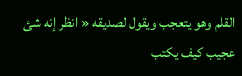القلم وهو يتعجب ويقول لصديقه « انظر إنه شئ عجيب كيف يكتب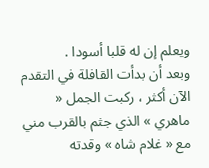ويعلم إن له قلبا أسودا .
وبعد أن بدأت القافلة في التقدم الآن أكثر ، ركبت الجمل « ماهري » الذي جثم بالقرب مني مع « غلام شاه » وقدته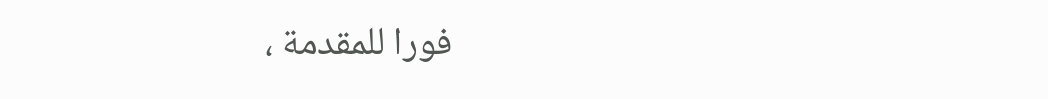فورا للمقدمة ،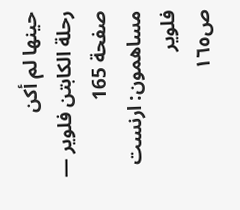حينها لم أكن
رحلة الكابتن فلوير — صفحة 165
مساهمون: ارنست فلوير
ص١٦٥